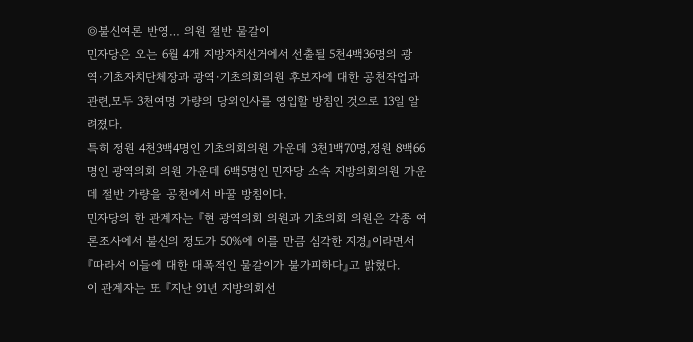◎불신여론 반영… 의원 절반 물갈이
민자당은 오는 6월 4개 지방자치선거에서 선출될 5천4백36명의 광역·기초자치단체장과 광역·기초의회의원 후보자에 대한 공천작업과 관련,모두 3천여명 가량의 당외인사를 영입할 방침인 것으로 13일 알려졌다.
특히 정원 4천3백4명인 기초의회의원 가운데 3천1백70명,정원 8백66명인 광역의회 의원 가운데 6백5명인 민자당 소속 지방의회의원 가운데 절반 가량을 공천에서 바꿀 방침이다.
민자당의 한 관계자는 『현 광역의회 의원과 기초의회 의원은 각종 여론조사에서 불신의 정도가 50%에 이를 만큼 심각한 지경』이라면서 『따라서 이들에 대한 대폭적인 물갈이가 불가피하다』고 밝혔다.
이 관계자는 또 『지난 91년 지방의회선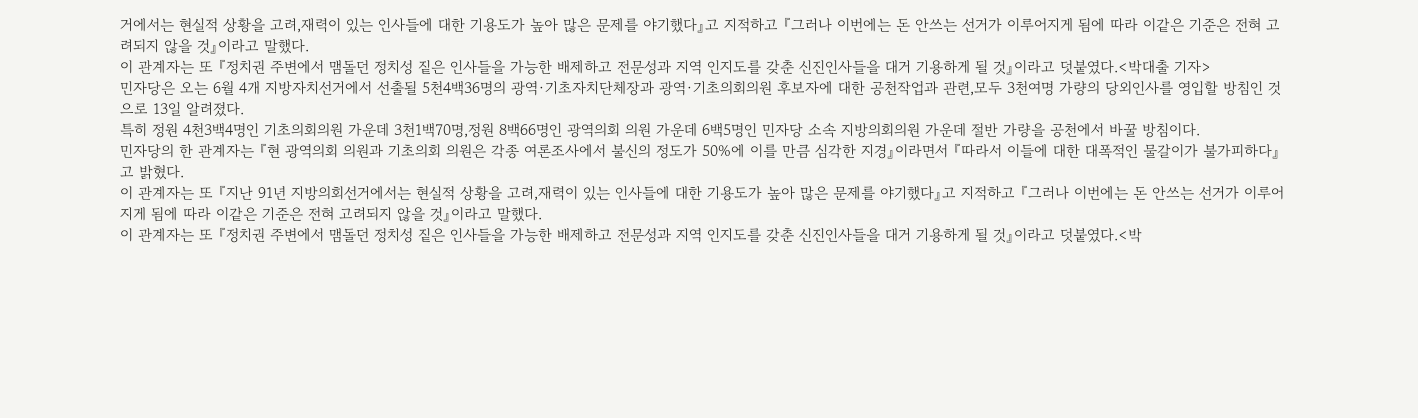거에서는 현실적 상황을 고려,재력이 있는 인사들에 대한 기용도가 높아 많은 문제를 야기했다』고 지적하고 『그러나 이번에는 돈 안쓰는 선거가 이루어지게 됨에 따라 이같은 기준은 전혀 고려되지 않을 것』이라고 말했다.
이 관계자는 또 『정치권 주변에서 맴돌던 정치성 짙은 인사들을 가능한 배제하고 전문성과 지역 인지도를 갖춘 신진인사들을 대거 기용하게 될 것』이라고 덧붙였다.<박대출 기자>
민자당은 오는 6월 4개 지방자치선거에서 선출될 5천4백36명의 광역·기초자치단체장과 광역·기초의회의원 후보자에 대한 공천작업과 관련,모두 3천여명 가량의 당외인사를 영입할 방침인 것으로 13일 알려졌다.
특히 정원 4천3백4명인 기초의회의원 가운데 3천1백70명,정원 8백66명인 광역의회 의원 가운데 6백5명인 민자당 소속 지방의회의원 가운데 절반 가량을 공천에서 바꿀 방침이다.
민자당의 한 관계자는 『현 광역의회 의원과 기초의회 의원은 각종 여론조사에서 불신의 정도가 50%에 이를 만큼 심각한 지경』이라면서 『따라서 이들에 대한 대폭적인 물갈이가 불가피하다』고 밝혔다.
이 관계자는 또 『지난 91년 지방의회선거에서는 현실적 상황을 고려,재력이 있는 인사들에 대한 기용도가 높아 많은 문제를 야기했다』고 지적하고 『그러나 이번에는 돈 안쓰는 선거가 이루어지게 됨에 따라 이같은 기준은 전혀 고려되지 않을 것』이라고 말했다.
이 관계자는 또 『정치권 주변에서 맴돌던 정치성 짙은 인사들을 가능한 배제하고 전문성과 지역 인지도를 갖춘 신진인사들을 대거 기용하게 될 것』이라고 덧붙였다.<박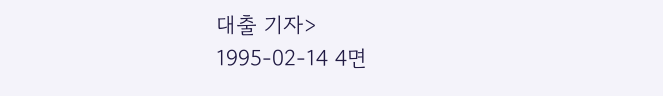대출 기자>
1995-02-14 4면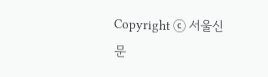Copyright ⓒ 서울신문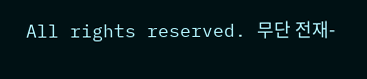All rights reserved. 무단 전재-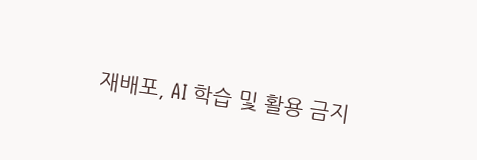재배포, AI 학습 및 활용 금지